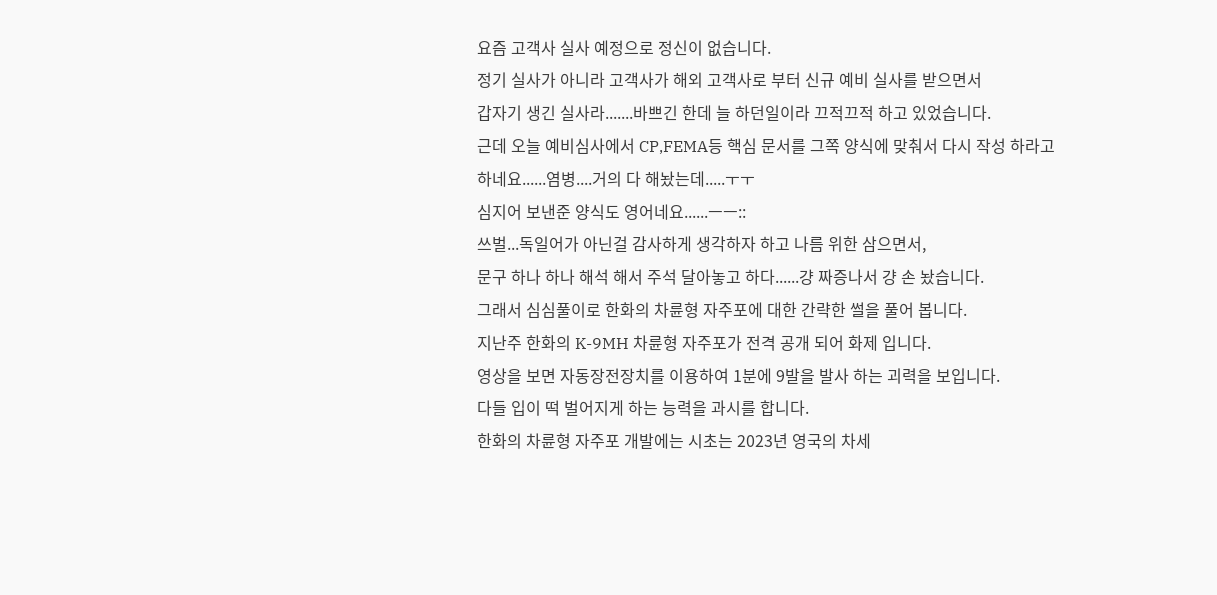요즘 고객사 실사 예정으로 정신이 없습니다.
정기 실사가 아니라 고객사가 해외 고객사로 부터 신규 예비 실사를 받으면서
갑자기 생긴 실사라.......바쁘긴 한데 늘 하던일이라 끄적끄적 하고 있었습니다.
근데 오늘 예비심사에서 CP,FEMA등 핵심 문서를 그쪽 양식에 맞춰서 다시 작성 하라고
하네요......염병....거의 다 해놨는데.....ㅜㅜ
심지어 보낸준 양식도 영어네요......ㅡㅡ::
쓰벌...독일어가 아닌걸 감사하게 생각하자 하고 나름 위한 삼으면서,
문구 하나 하나 해석 해서 주석 달아놓고 하다......걍 짜증나서 걍 손 놨습니다.
그래서 심심풀이로 한화의 차륜형 자주포에 대한 간략한 썰을 풀어 봅니다.
지난주 한화의 K-9MH 차륜형 자주포가 전격 공개 되어 화제 입니다.
영상을 보면 자동장전장치를 이용하여 1분에 9발을 발사 하는 괴력을 보입니다.
다들 입이 떡 벌어지게 하는 능력을 과시를 합니다.
한화의 차륜형 자주포 개발에는 시초는 2023년 영국의 차세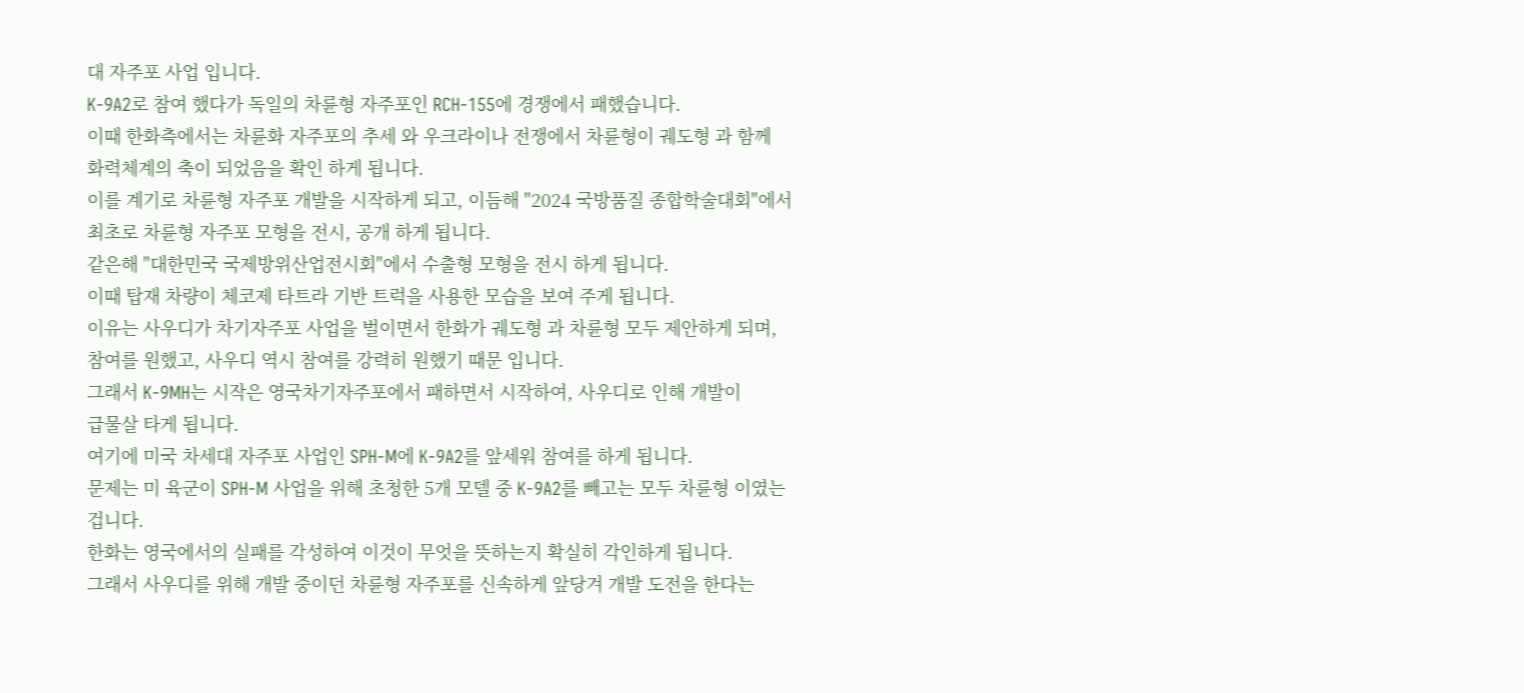대 자주포 사업 입니다.
K-9A2로 참여 했다가 독일의 차륜형 자주포인 RCH-155에 경쟁에서 패했습니다.
이때 한화측에서는 차륜화 자주포의 추세 와 우크라이나 전쟁에서 차륜형이 궤도형 과 함께
화력체계의 축이 되었음을 확인 하게 됩니다.
이를 계기로 차륜형 자주포 개발을 시작하게 되고, 이듬해 "2024 국방품질 종합학술대회"에서
최초로 차륜형 자주포 모형을 전시, 공개 하게 됩니다.
같은해 "대한민국 국제방위산업전시회"에서 수출형 모형을 전시 하게 됩니다.
이때 탑재 차량이 체코제 타트라 기반 트럭을 사용한 모습을 보여 주게 됩니다.
이유는 사우디가 차기자주포 사업을 벌이면서 한화가 궤도형 과 차륜형 모두 제안하게 되며,
참여를 원했고, 사우디 역시 참여를 강력히 원했기 때문 입니다.
그래서 K-9MH는 시작은 영국차기자주포에서 패하면서 시작하여, 사우디로 인해 개발이
급물살 타게 됩니다.
여기에 미국 차세대 자주포 사업인 SPH-M에 K-9A2를 앞세워 참여를 하게 됩니다.
문제는 미 육군이 SPH-M 사업을 위해 초청한 5개 모델 중 K-9A2를 빼고는 모두 차륜형 이였는
겁니다.
한화는 영국에서의 실패를 각성하여 이것이 무엇을 뜻하는지 확실히 각인하게 됩니다.
그래서 사우디를 위해 개발 중이던 차륜형 자주포를 신속하게 앞당겨 개발 도전을 한다는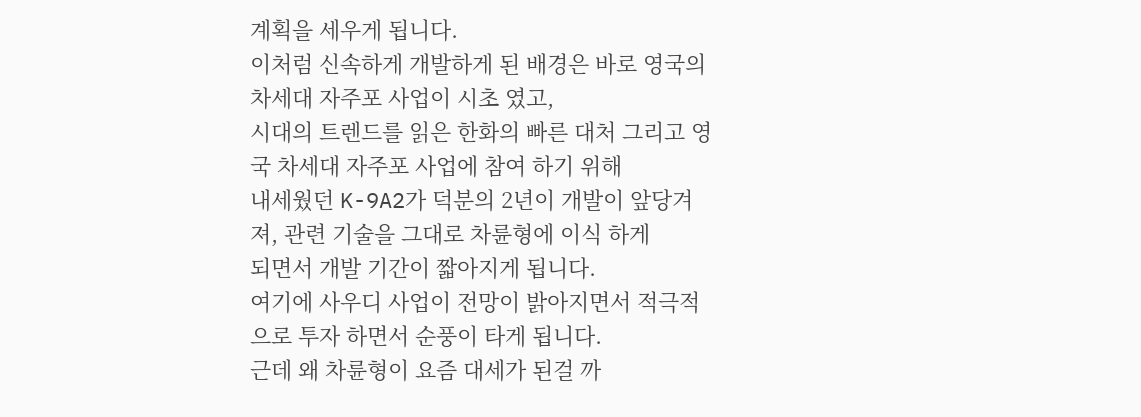계획을 세우게 됩니다.
이처럼 신속하게 개발하게 된 배경은 바로 영국의 차세대 자주포 사업이 시초 였고,
시대의 트렌드를 읽은 한화의 빠른 대처 그리고 영국 차세대 자주포 사업에 참여 하기 위해
내세웠던 K-9A2가 덕분의 2년이 개발이 앞당겨져, 관련 기술을 그대로 차륜형에 이식 하게
되면서 개발 기간이 짧아지게 됩니다.
여기에 사우디 사업이 전망이 밝아지면서 적극적으로 투자 하면서 순풍이 타게 됩니다.
근데 왜 차륜형이 요즘 대세가 된걸 까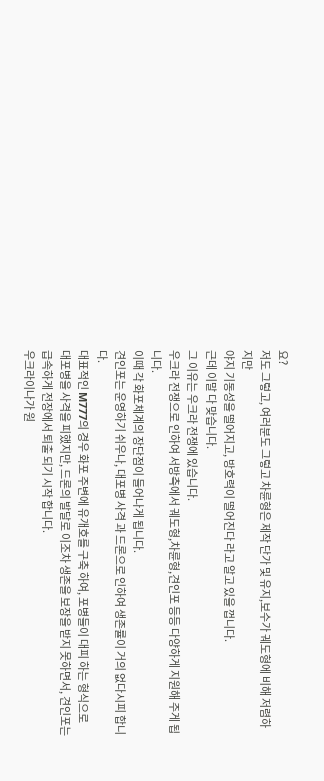요?
저도 그렇고, 여러분도 그렇고 차륜형은 제작 단가 및 유지,보수가 궤도형에 비해 저렴하지만
야지 기동성을 떨어지고, 방호력이 떨어진다 라고 알고 있을 껍니다.
근데 이말 다 맞습니다.
그 이유는 우크라 전쟁에 있습니다.
우크라 전쟁으로 인하여 서방측에서 궤도형,차륜형,견인포 등등 다양하게 지원해 주게 됩니다.
이때 각 화포체계의 장단점이 들어나게 됩니다.
견인포는 운영하기 쉬우나, 대포병 사격 과 드론으로 인하여 생존률이 거의 없다시피 합니다.
대표적인 M777의 경우 화포 주변에 유개호를 구축 하여, 포병들이 대피 하는 형식으로
대포병을 사격을 피했지만, 드론의 발달로 이조차 생존을 보장을 받지 못하면서, 견인포는
급속하게 전장에서 퇴출 되기 시작 합니다.
우크라이나가 원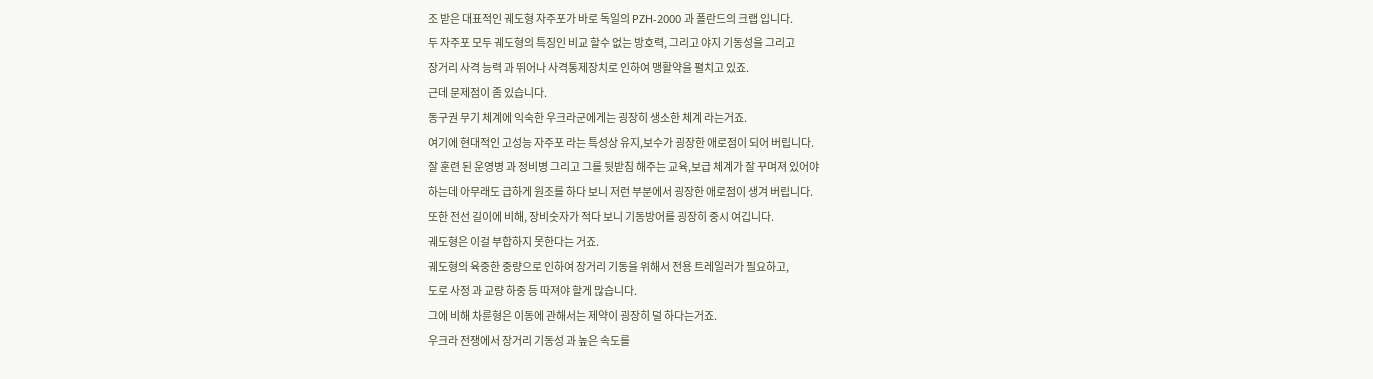조 받은 대표적인 궤도형 자주포가 바로 독일의 PZH-2000 과 폴란드의 크랩 입니다.
두 자주포 모두 궤도형의 특징인 비교 할수 없는 방호력, 그리고 야지 기동성을 그리고
장거리 사격 능력 과 뛰어나 사격통제장치로 인하여 맹활약을 펼치고 있죠.
근데 문제점이 좀 있습니다.
동구권 무기 체계에 익숙한 우크라군에게는 굉장히 생소한 체계 라는거죠.
여기에 현대적인 고성능 자주포 라는 특성상 유지,보수가 굉장한 애로점이 되어 버립니다.
잘 훈련 된 운영병 과 정비병 그리고 그를 뒷받침 해주는 교육,보급 체계가 잘 꾸며져 있어야
하는데 아무래도 급하게 원조를 하다 보니 저런 부분에서 굉장한 애로점이 생겨 버립니다.
또한 전선 길이에 비해, 장비숫자가 적다 보니 기동방어를 굉장히 중시 여깁니다.
궤도형은 이걸 부합하지 못한다는 거죠.
궤도형의 육중한 중량으로 인하여 장거리 기동을 위해서 전용 트레일러가 필요하고,
도로 사정 과 교량 하중 등 따져야 할게 많습니다.
그에 비해 차륜형은 이동에 관해서는 제약이 굉장히 덜 하다는거죠.
우크라 전쟁에서 장거리 기동성 과 높은 속도를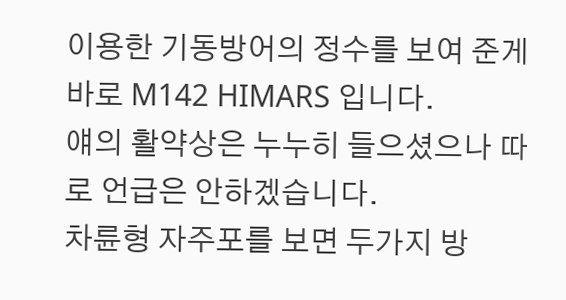이용한 기동방어의 정수를 보여 준게
바로 M142 HIMARS 입니다.
얘의 활약상은 누누히 들으셨으나 따로 언급은 안하겠습니다.
차륜형 자주포를 보면 두가지 방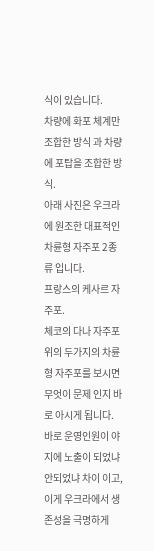식이 있습니다.
차량에 화포 체계만 조합한 방식 과 차량에 포탑을 조합한 방식.
아래 사진은 우크라에 원조한 대표적인 차륜형 자주포 2종류 입니다.
프랑스의 케사르 자주포.
체코의 다나 자주포
위의 두가지의 차륜형 자주포를 보시면 무엇이 문제 인지 바로 아시게 됩니다.
바로 운영인원이 야지에 노출이 되었냐 안되었냐 차이 이고, 이게 우크라에서 생존성을 극명하게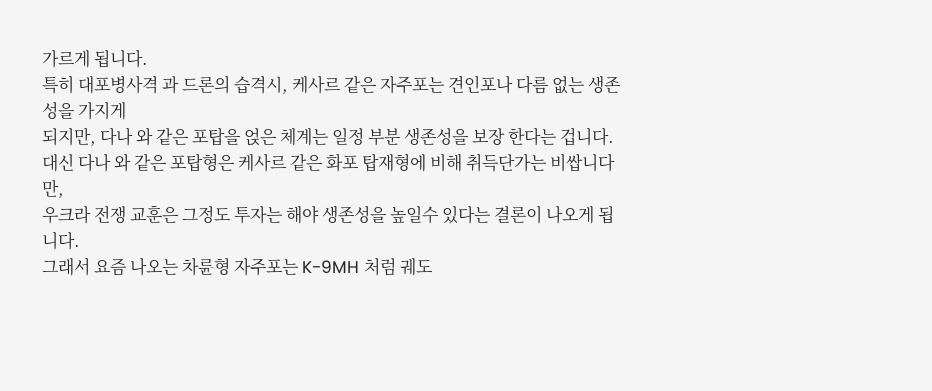가르게 됩니다.
특히 대포병사격 과 드론의 습격시, 케사르 같은 자주포는 견인포나 다름 없는 생존성을 가지게
되지만, 다나 와 같은 포탑을 얹은 체계는 일정 부분 생존성을 보장 한다는 겁니다.
대신 다나 와 같은 포탑형은 케사르 같은 화포 탑재형에 비해 취득단가는 비쌉니다만,
우크라 전쟁 교훈은 그정도 투자는 해야 생존성을 높일수 있다는 결론이 나오게 됩니다.
그래서 요즘 나오는 차륜형 자주포는 K-9MH 처럼 궤도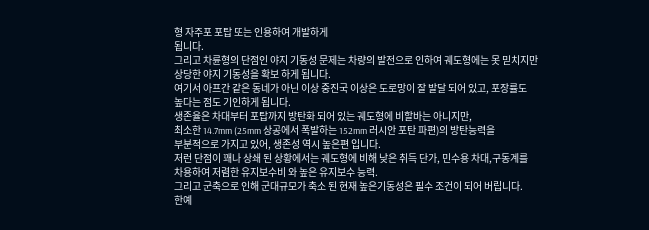형 자주포 포탑 또는 인용하여 개발하게
됩니다.
그리고 차륜형의 단점인 야지 기동성 문제는 차량의 발전으로 인하여 궤도형에는 못 믿치지만
상당한 야지 기동성을 확보 하게 됩니다.
여기서 아프간 같은 동네가 아닌 이상 중진국 이상은 도로망이 잘 발달 되어 있고, 포장률도
높다는 점도 기인하게 됩니다.
생존율은 차대부터 포탑까지 방탄화 되어 있는 궤도형에 비할바는 아니지만,
최소한 14.7mm (25mm 상공에서 폭발하는 152mm 러시안 포탄 파편)의 방탄능력을
부분적으로 가지고 있어, 생존성 역시 높은편 입니다.
저런 단점이 꽤나 상쇄 된 상황에서는 궤도형에 비해 낮은 취득 단가, 민수용 차대,구동계를
차용하여 저렴한 유지보수비 와 높은 유지보수 능력.
그리고 군축으로 인해 군대규모가 축소 된 현재 높은기동성은 필수 조건이 되어 버립니다.
한예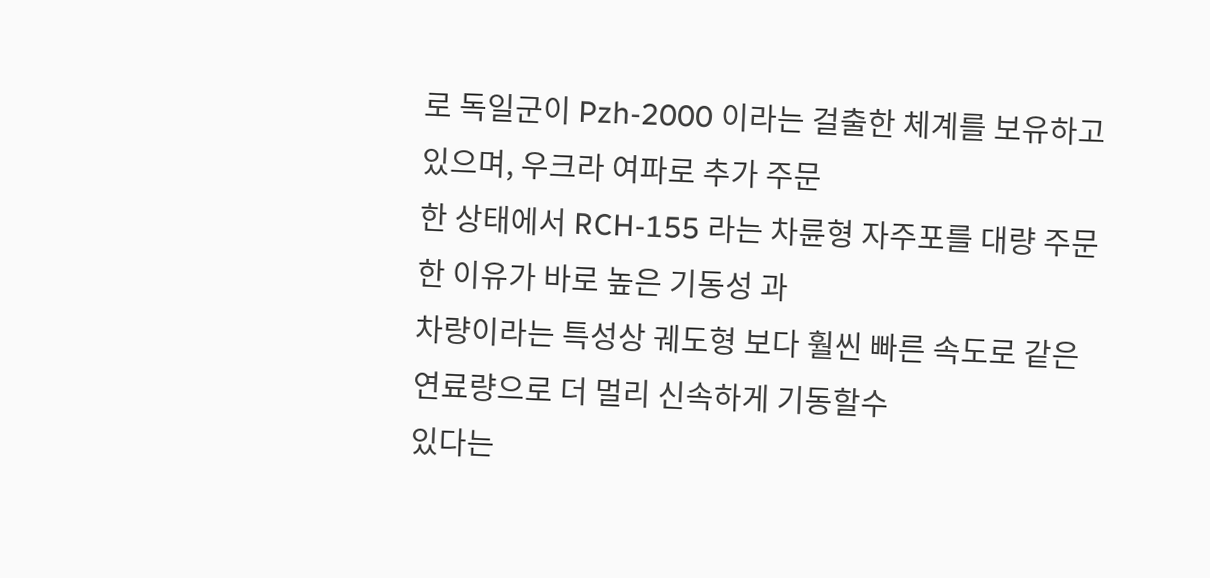로 독일군이 Pzh-2000 이라는 걸출한 체계를 보유하고 있으며, 우크라 여파로 추가 주문
한 상태에서 RCH-155 라는 차륜형 자주포를 대량 주문한 이유가 바로 높은 기동성 과
차량이라는 특성상 궤도형 보다 훨씬 빠른 속도로 같은 연료량으로 더 멀리 신속하게 기동할수
있다는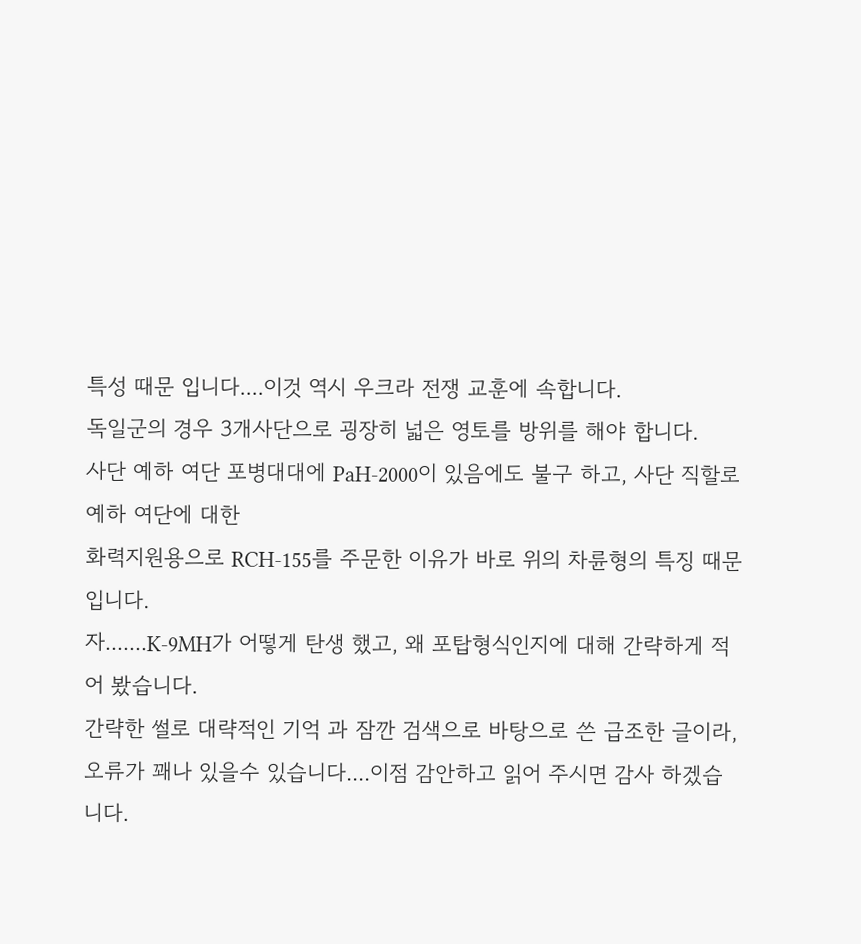특성 때문 입니다....이것 역시 우크라 전쟁 교훈에 속합니다.
독일군의 경우 3개사단으로 굉장히 넓은 영토를 방위를 해야 합니다.
사단 예하 여단 포병대대에 PaH-2000이 있음에도 불구 하고, 사단 직할로 예하 여단에 대한
화력지원용으로 RCH-155를 주문한 이유가 바로 위의 차륜형의 특징 때문 입니다.
자.......K-9MH가 어떻게 탄생 했고, 왜 포탑형식인지에 대해 간략하게 적어 봤습니다.
간략한 썰로 대략적인 기억 과 잠깐 검색으로 바탕으로 쓴 급조한 글이라,
오류가 꽤나 있을수 있습니다....이점 감안하고 읽어 주시면 감사 하겠습니다.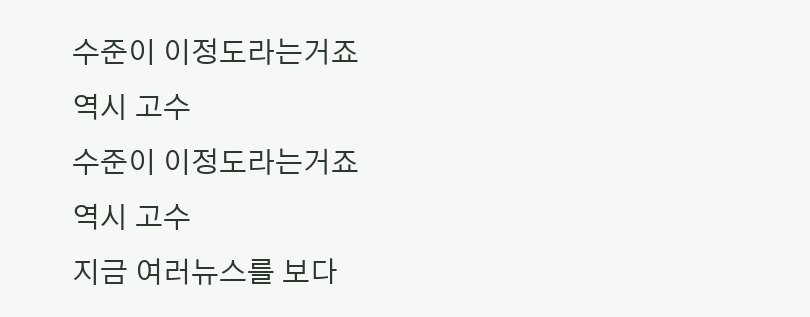수준이 이정도라는거죠
역시 고수
수준이 이정도라는거죠
역시 고수
지금 여러뉴스를 보다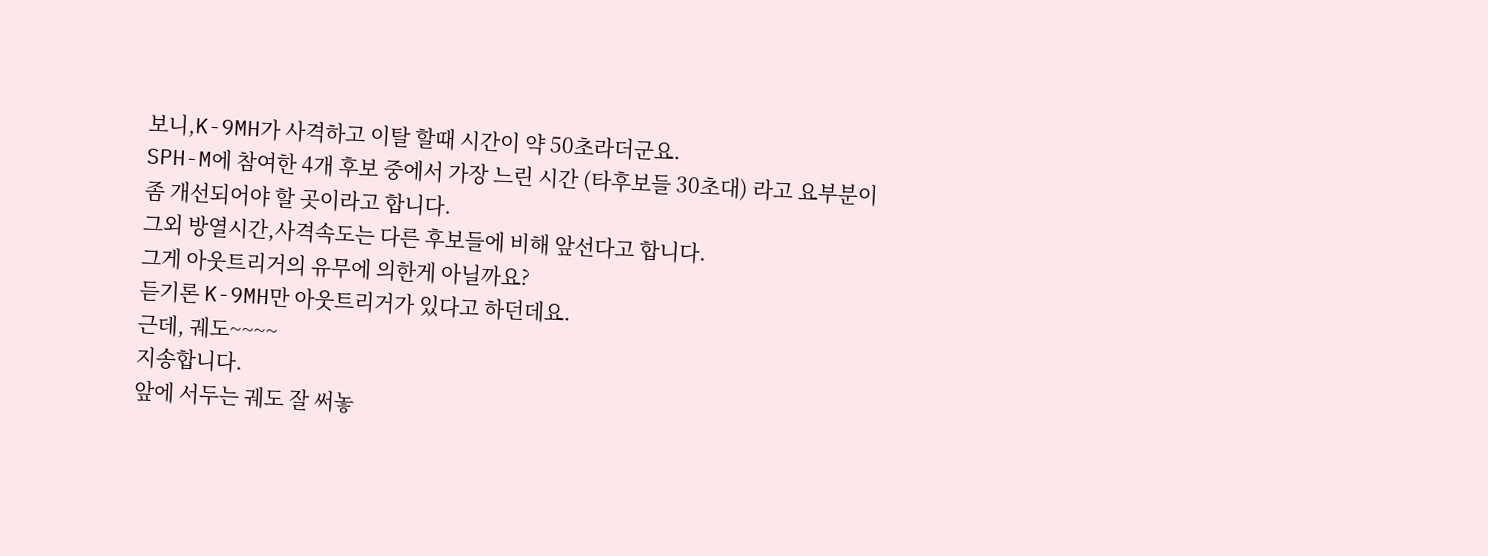보니,K-9MH가 사격하고 이탈 할때 시간이 약 50초라더군요.
SPH-M에 참여한 4개 후보 중에서 가장 느린 시간 (타후보들 30초대) 라고 요부분이
좀 개선되어야 할 곳이라고 합니다.
그외 방열시간,사격속도는 다른 후보들에 비해 앞선다고 합니다.
그게 아웃트리거의 유무에 의한게 아닐까요?
듣기론 K-9MH만 아웃트리거가 있다고 하던데요.
근데, 궤도~~~~
지송합니다.
앞에 서두는 궤도 잘 써놓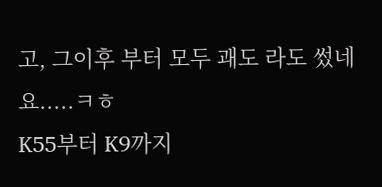고, 그이후 부터 모두 괘도 라도 썼네요.....ㅋㅎ
K55부터 K9까지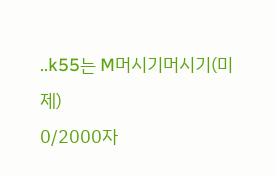..k55는 M머시기머시기(미제)
0/2000자